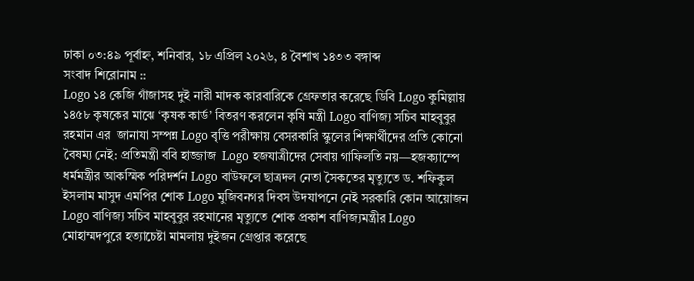ঢাকা ০৩:৪৯ পূর্বাহ্ন, শনিবার, ১৮ এপ্রিল ২০২৬, ৪ বৈশাখ ১৪৩৩ বঙ্গাব্দ
সংবাদ শিরোনাম ::
Logo ১৪ কেজি গাঁজাসহ দুই নারী মাদক কারবারিকে গ্রেফতার করেছে ডিবি Logo কুমিল্লায় ১৪৫৮ কৃষকের মাঝে ‘কৃষক কার্ড’ বিতরণ করলেন কৃষি মন্ত্রী Logo বাণিজ্য সচিব মাহবুবুর রহমান এর  জানাযা সম্পন্ন Logo বৃত্তি পরীক্ষায় বেসরকারি স্কুলের শিক্ষার্থীদের প্রতি কোনো বৈষম্য নেই: প্রতিমন্ত্রী ববি হাজ্জাজ  Logo হজযাত্রীদের সেবায় গাফিলতি নয়—হজক্যাম্পে ধর্মমন্ত্রীর আকস্মিক পরিদর্শন Logo বাউফলে ছাত্রদল নেতা সৈকতের মৃত্যুতে ড. শফিকুল ইসলাম মাসুদ এমপির শোক Logo মুজিবনগর দিবস উদযাপনে নেই সরকারি কোন আয়োজন Logo বাণিজ্য সচিব মাহবুবুর রহমানের মৃত্যুতে শোক প্রকাশ বাণিজ্যমন্ত্রীর Logo মোহাম্মদপুরে হত্যাচেষ্টা মামলায় দুইজন গ্রেপ্তার করেছে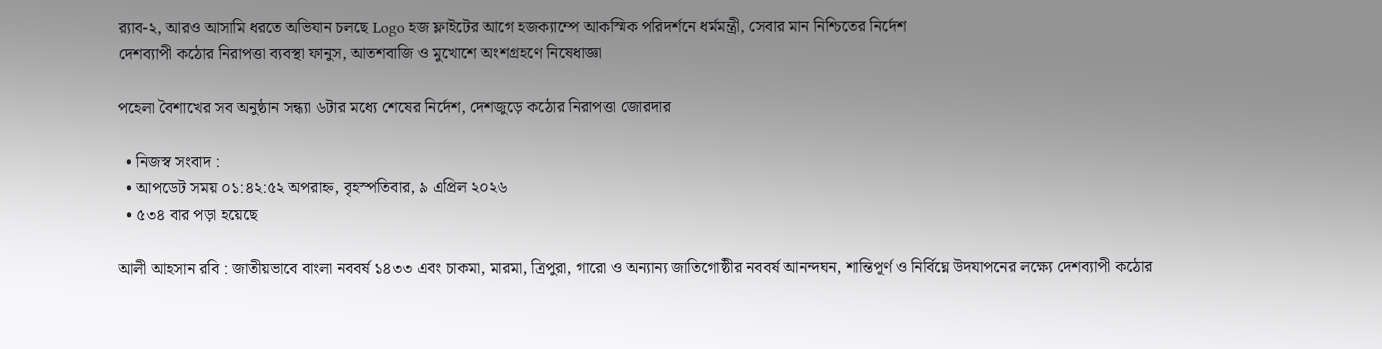র‌্যাব-২, আরও আসামি ধরতে অভিযান চলছে Logo হজ ফ্লাইটের আগে হজক্যাম্পে আকস্মিক পরিদর্শনে ধর্মমন্ত্রী, সেবার মান নিশ্চিতের নির্দেশ
দেশব্যাপী কঠোর নিরাপত্তা ব্যবস্থা ফানুস, আতশবাজি ও মুখোশে অংশগ্রহণে নিষেধাজ্ঞা

পহেলা বৈশাখের সব অনুষ্ঠান সন্ধ্যা ৬টার মধ্যে শেষের নির্দেশ, দেশজুড়ে কঠোর নিরাপত্তা জোরদার

  • নিজস্ব সংবাদ :
  • আপডেট সময় ০১:৪২:৫২ অপরাহ্ন, বৃহস্পতিবার, ৯ এপ্রিল ২০২৬
  • ৫৩৪ বার পড়া হয়েছে

আলী আহসান রবি : জাতীয়ভাবে বাংলা নববর্ষ ১৪৩৩ এবং চাকমা, মারমা, ত্রিপুরা, গারো ও অন্যান্য জাতিগোষ্ঠীর নববর্ষ আনন্দঘন, শান্তিপূর্ণ ও নির্বিঘ্নে উদযাপনের লক্ষ্যে দেশব্যাপী কঠোর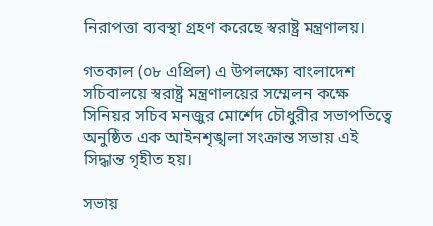নিরাপত্তা ব্যবস্থা গ্রহণ করেছে স্বরাষ্ট্র মন্ত্রণালয়।

গতকাল (০৮ এপ্রিল) এ উপলক্ষ্যে বাংলাদেশ সচিবালয়ে স্বরাষ্ট্র মন্ত্রণালয়ের সম্মেলন কক্ষে সিনিয়র সচিব মনজুর মোর্শেদ চৌধুরীর সভাপতিত্বে অনুষ্ঠিত এক আইনশৃঙ্খলা সংক্রান্ত সভায় এই সিদ্ধান্ত গৃহীত হয়।

সভায়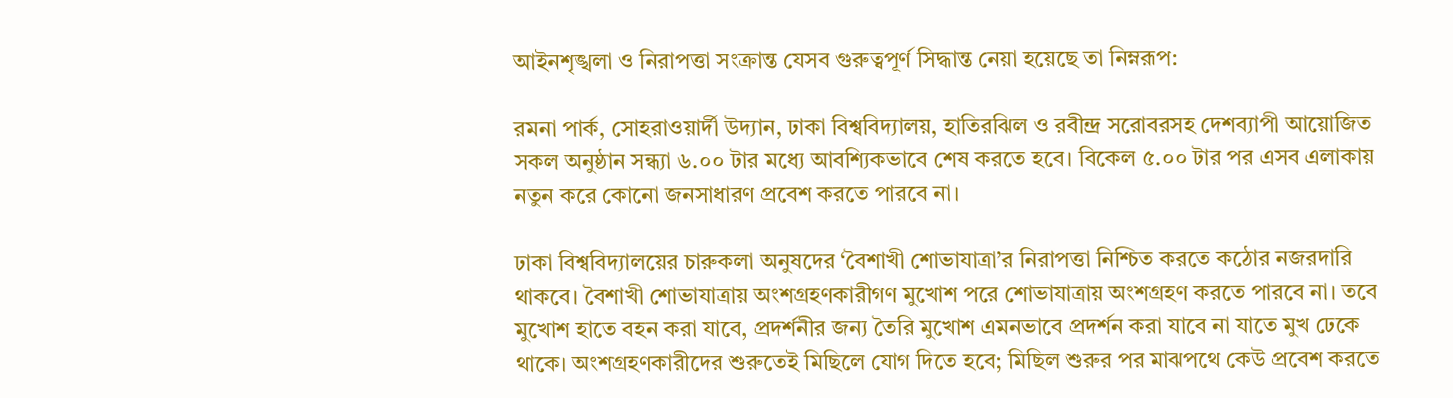আইনশৃঙ্খলা ও নিরাপত্তা সংক্রান্ত যেসব গুরুত্বপূর্ণ সিদ্ধান্ত নেয়া হয়েছে তা নিম্নরূপ:

রমনা পার্ক, সোহরাওয়ার্দী উদ্যান, ঢাকা বিশ্ববিদ্যালয়, হাতিরঝিল ও রবীন্দ্র সরোবরসহ দেশব্যাপী আয়োজিত সকল অনুষ্ঠান সন্ধ্যা ৬.০০ টার মধ্যে আবশ্যিকভাবে শেষ করতে হবে। বিকেল ৫.০০ টার পর এসব এলাকায় নতুন করে কোনো জনসাধারণ প্রবেশ করতে পারবে না।

ঢাকা বিশ্ববিদ্যালয়ের চারুকলা অনুষদের ‘বৈশাখী শোভাযাত্রা’র নিরাপত্তা নিশ্চিত করতে কঠোর নজরদারি থাকবে। বৈশাখী শোভাযাত্রায় অংশগ্রহণকারীগণ মুখোশ পরে শোভাযাত্রায় অংশগ্রহণ করতে পারবে না। তবে মুখোশ হাতে বহন করা যাবে, প্রদর্শনীর জন্য তৈরি মুখোশ এমনভাবে প্রদর্শন করা যাবে না যাতে মুখ ঢেকে থাকে। অংশগ্রহণকারীদের শুরুতেই মিছিলে যোগ দিতে হবে; মিছিল শুরুর পর মাঝপথে কেউ প্রবেশ করতে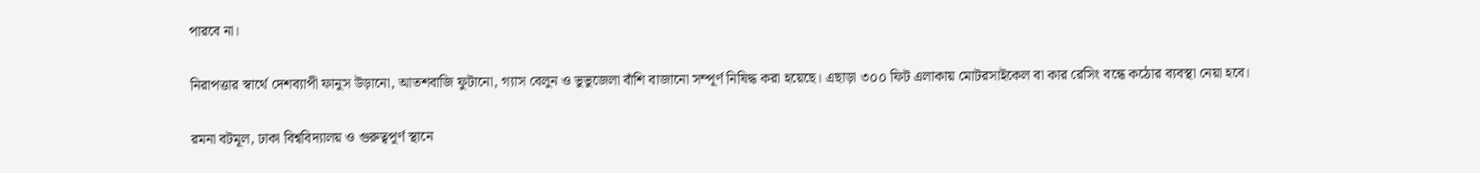পারবে না।

নিরাপত্তার স্বার্থে দেশব্যাপী ফানুস উড়ানো, আতশবাজি ফুটানো, গ্যাস বেলুন ও ভুভুজেলা বাঁশি বাজানো সম্পূর্ণ নিষিদ্ধ করা হয়েছে। এছাড়া ৩০০ ফিট এলাকায় মোটরসাইকেল বা কার রেসিং বন্ধে কঠোর ব্যবস্থা নেয়া হবে।

রমনা বটমূল, ঢাকা বিশ্ববিদ্যালয় ও গুরুত্বপূর্ণ স্থানে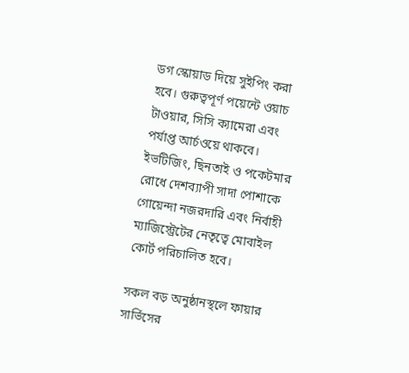ডগ স্কোয়াড দিয়ে সুইপিং করা হবে। গুরুত্বপূর্ণ পয়েন্টে ওয়াচ টাওয়ার, সিসি ক্যামেরা এবং পর্যাপ্ত আর্চওয়ে থাকবে। ইভটিজিং, ছিনতাই ও পকেটমার রোধে দেশব্যাপী সাদা পোশাকে গোয়েন্দা নজরদারি এবং নির্বাহী ম্যাজিস্ট্রেটের নেতৃত্বে মোবাইল কোর্ট পরিচালিত হবে।

সকল বড় অনুষ্ঠানস্থলে ফায়ার সার্ভিসের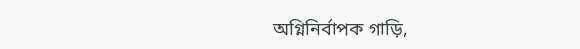অগ্নিনির্বাপক গাড়ি,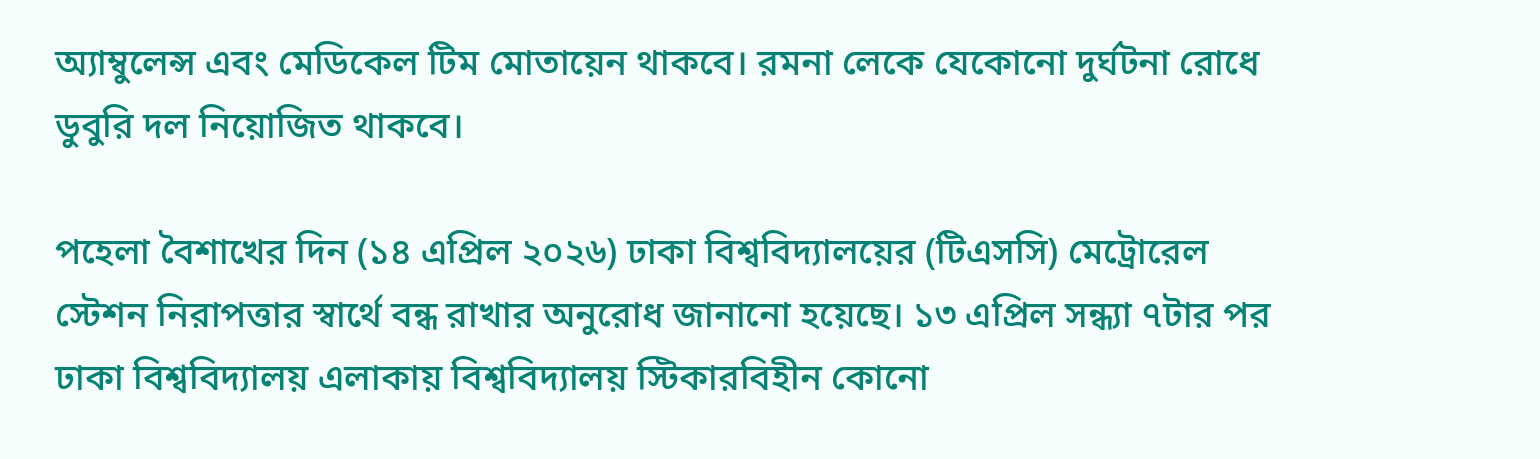অ্যাম্বুলেন্স এবং মেডিকেল টিম মোতায়েন থাকবে। রমনা লেকে যেকোনো দুর্ঘটনা রোধে ডুবুরি দল নিয়োজিত থাকবে।

পহেলা বৈশাখের দিন (১৪ এপ্রিল ২০২৬) ঢাকা বিশ্ববিদ্যালয়ের (টিএসসি) মেট্রোরেল স্টেশন নিরাপত্তার স্বার্থে বন্ধ রাখার অনুরোধ জানানো হয়েছে। ১৩ এপ্রিল সন্ধ্যা ৭টার পর ঢাকা বিশ্ববিদ্যালয় এলাকায় বিশ্ববিদ্যালয় স্টিকারবিহীন কোনো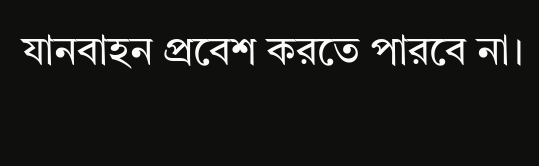যানবাহন প্রবেশ করতে পারবে না।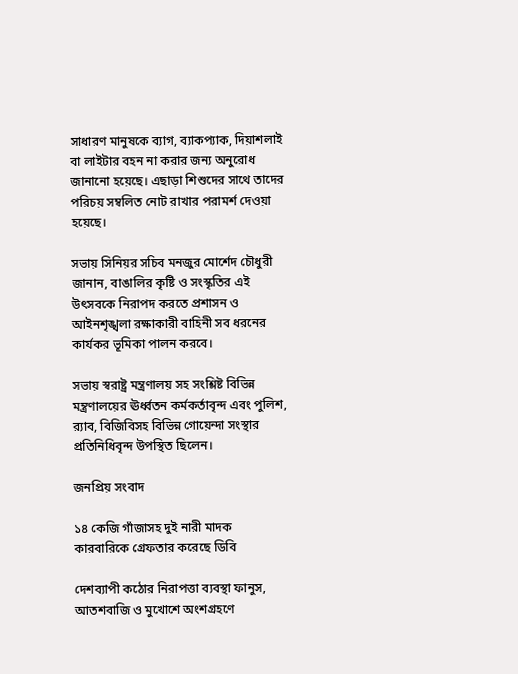সাধারণ মানুষকে ব্যাগ, ব্যাকপ্যাক, দিয়াশলাই বা লাইটার বহন না করার জন্য অনুরোধ জানানো হয়েছে। এছাড়া শিশুদের সাথে তাদের পরিচয় সম্বলিত নোট রাখার পরামর্শ দেওয়া হয়েছে।

সভায় সিনিয়র সচিব মনজুর মোর্শেদ চৌধুরী জানান, বাঙালির কৃষ্টি ও সংস্কৃতির এই উৎসবকে নিরাপদ করতে প্রশাসন ও আইনশৃঙ্খলা রক্ষাকারী বাহিনী সব ধরনের কার্যকর ভূমিকা পালন করবে।

সভায় স্বরাষ্ট্র মন্ত্রণালয় সহ সংশ্লিষ্ট বিভিন্ন মন্ত্রণালয়ের ঊর্ধ্বতন কর্মকর্তাবৃন্দ এবং পুলিশ, র‍্যাব, বিজিবিসহ বিভিন্ন গোয়েন্দা সংস্থার প্রতিনিধিবৃন্দ উপস্থিত ছিলেন।

জনপ্রিয় সংবাদ

১৪ কেজি গাঁজাসহ দুই নারী মাদক কারবারিকে গ্রেফতার করেছে ডিবি

দেশব্যাপী কঠোর নিরাপত্তা ব্যবস্থা ফানুস, আতশবাজি ও মুখোশে অংশগ্রহণে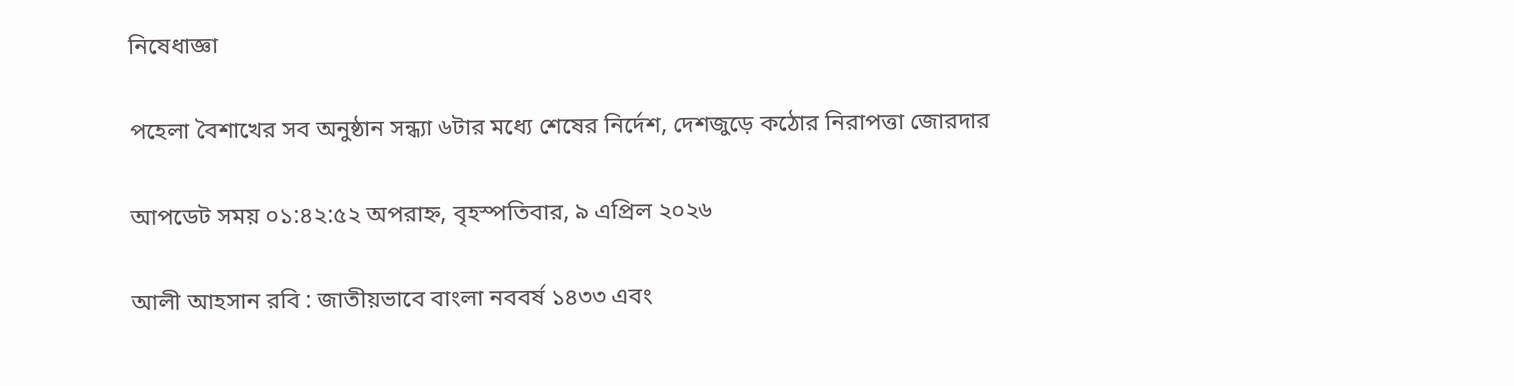নিষেধাজ্ঞা

পহেলা বৈশাখের সব অনুষ্ঠান সন্ধ্যা ৬টার মধ্যে শেষের নির্দেশ, দেশজুড়ে কঠোর নিরাপত্তা জোরদার

আপডেট সময় ০১:৪২:৫২ অপরাহ্ন, বৃহস্পতিবার, ৯ এপ্রিল ২০২৬

আলী আহসান রবি : জাতীয়ভাবে বাংলা নববর্ষ ১৪৩৩ এবং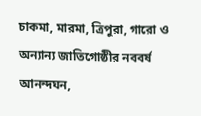চাকমা, মারমা, ত্রিপুরা, গারো ও অন্যান্য জাতিগোষ্ঠীর নববর্ষ আনন্দঘন,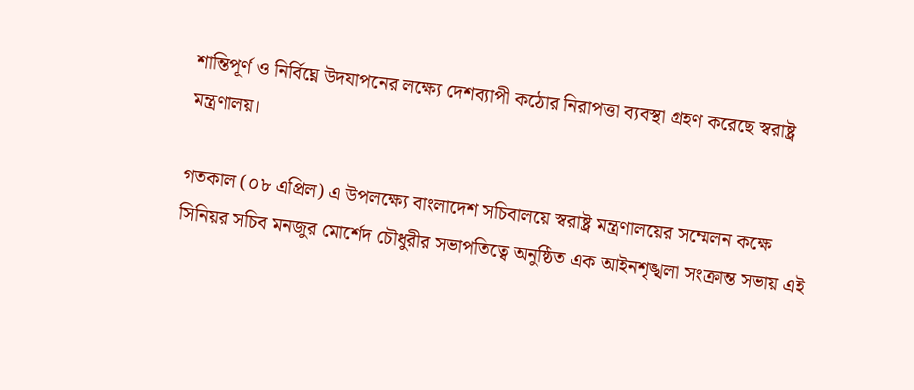শান্তিপূর্ণ ও নির্বিঘ্নে উদযাপনের লক্ষ্যে দেশব্যাপী কঠোর নিরাপত্তা ব্যবস্থা গ্রহণ করেছে স্বরাষ্ট্র মন্ত্রণালয়।

গতকাল (০৮ এপ্রিল) এ উপলক্ষ্যে বাংলাদেশ সচিবালয়ে স্বরাষ্ট্র মন্ত্রণালয়ের সম্মেলন কক্ষে সিনিয়র সচিব মনজুর মোর্শেদ চৌধুরীর সভাপতিত্বে অনুষ্ঠিত এক আইনশৃঙ্খলা সংক্রান্ত সভায় এই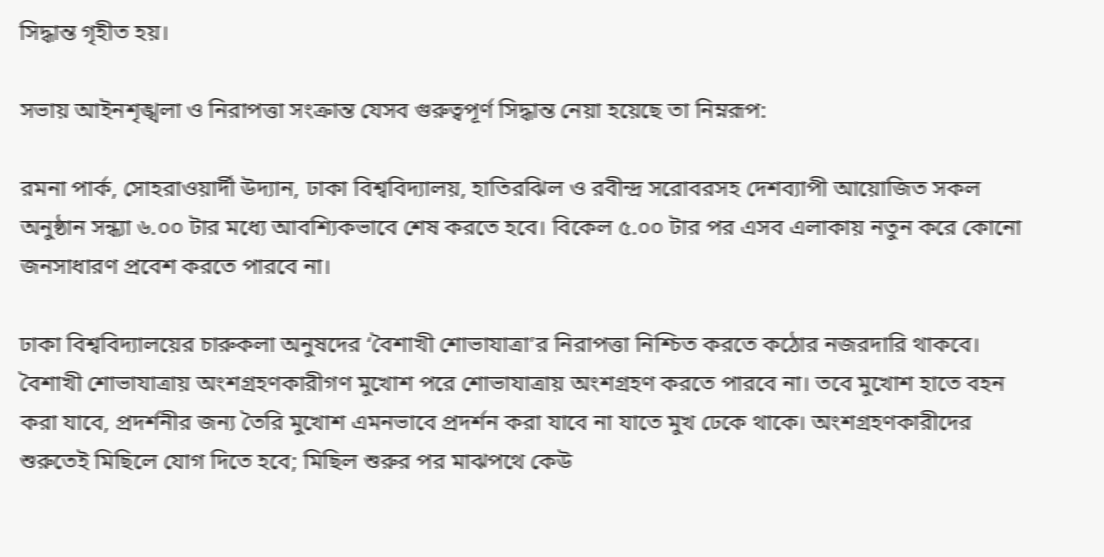সিদ্ধান্ত গৃহীত হয়।

সভায় আইনশৃঙ্খলা ও নিরাপত্তা সংক্রান্ত যেসব গুরুত্বপূর্ণ সিদ্ধান্ত নেয়া হয়েছে তা নিম্নরূপ:

রমনা পার্ক, সোহরাওয়ার্দী উদ্যান, ঢাকা বিশ্ববিদ্যালয়, হাতিরঝিল ও রবীন্দ্র সরোবরসহ দেশব্যাপী আয়োজিত সকল অনুষ্ঠান সন্ধ্যা ৬.০০ টার মধ্যে আবশ্যিকভাবে শেষ করতে হবে। বিকেল ৫.০০ টার পর এসব এলাকায় নতুন করে কোনো জনসাধারণ প্রবেশ করতে পারবে না।

ঢাকা বিশ্ববিদ্যালয়ের চারুকলা অনুষদের ‘বৈশাখী শোভাযাত্রা’র নিরাপত্তা নিশ্চিত করতে কঠোর নজরদারি থাকবে। বৈশাখী শোভাযাত্রায় অংশগ্রহণকারীগণ মুখোশ পরে শোভাযাত্রায় অংশগ্রহণ করতে পারবে না। তবে মুখোশ হাতে বহন করা যাবে, প্রদর্শনীর জন্য তৈরি মুখোশ এমনভাবে প্রদর্শন করা যাবে না যাতে মুখ ঢেকে থাকে। অংশগ্রহণকারীদের শুরুতেই মিছিলে যোগ দিতে হবে; মিছিল শুরুর পর মাঝপথে কেউ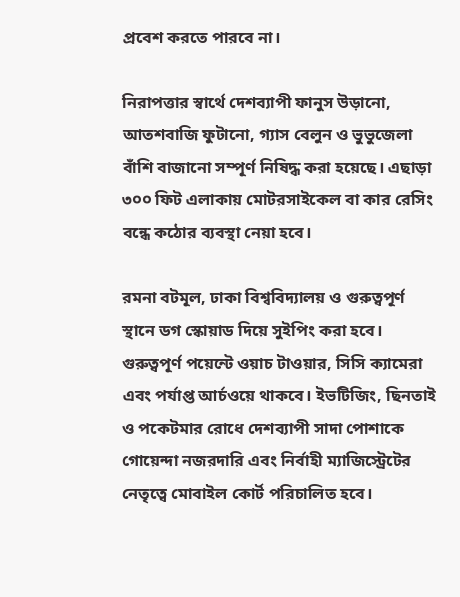প্রবেশ করতে পারবে না।

নিরাপত্তার স্বার্থে দেশব্যাপী ফানুস উড়ানো, আতশবাজি ফুটানো, গ্যাস বেলুন ও ভুভুজেলা বাঁশি বাজানো সম্পূর্ণ নিষিদ্ধ করা হয়েছে। এছাড়া ৩০০ ফিট এলাকায় মোটরসাইকেল বা কার রেসিং বন্ধে কঠোর ব্যবস্থা নেয়া হবে।

রমনা বটমূল, ঢাকা বিশ্ববিদ্যালয় ও গুরুত্বপূর্ণ স্থানে ডগ স্কোয়াড দিয়ে সুইপিং করা হবে। গুরুত্বপূর্ণ পয়েন্টে ওয়াচ টাওয়ার, সিসি ক্যামেরা এবং পর্যাপ্ত আর্চওয়ে থাকবে। ইভটিজিং, ছিনতাই ও পকেটমার রোধে দেশব্যাপী সাদা পোশাকে গোয়েন্দা নজরদারি এবং নির্বাহী ম্যাজিস্ট্রেটের নেতৃত্বে মোবাইল কোর্ট পরিচালিত হবে।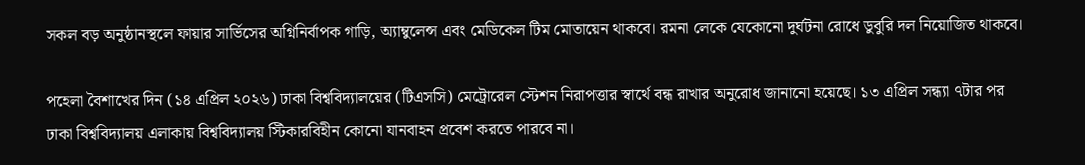সকল বড় অনুষ্ঠানস্থলে ফায়ার সার্ভিসের অগ্নিনির্বাপক গাড়ি, অ্যাম্বুলেন্স এবং মেডিকেল টিম মোতায়েন থাকবে। রমনা লেকে যেকোনো দুর্ঘটনা রোধে ডুবুরি দল নিয়োজিত থাকবে।

পহেলা বৈশাখের দিন (১৪ এপ্রিল ২০২৬) ঢাকা বিশ্ববিদ্যালয়ের (টিএসসি) মেট্রোরেল স্টেশন নিরাপত্তার স্বার্থে বন্ধ রাখার অনুরোধ জানানো হয়েছে। ১৩ এপ্রিল সন্ধ্যা ৭টার পর ঢাকা বিশ্ববিদ্যালয় এলাকায় বিশ্ববিদ্যালয় স্টিকারবিহীন কোনো যানবাহন প্রবেশ করতে পারবে না।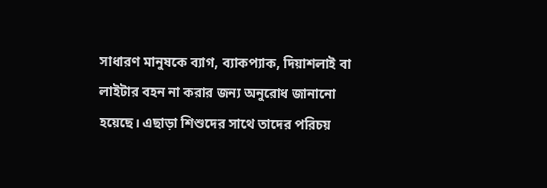সাধারণ মানুষকে ব্যাগ, ব্যাকপ্যাক, দিয়াশলাই বা লাইটার বহন না করার জন্য অনুরোধ জানানো হয়েছে। এছাড়া শিশুদের সাথে তাদের পরিচয়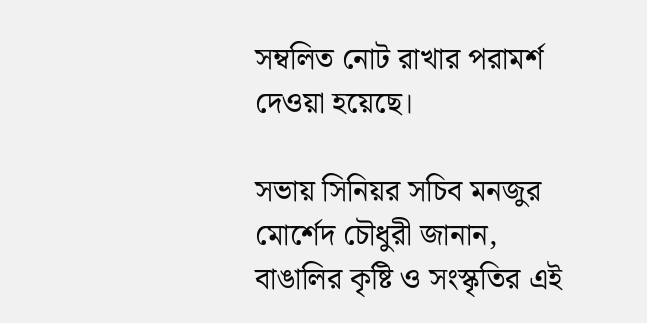সম্বলিত নোট রাখার পরামর্শ দেওয়া হয়েছে।

সভায় সিনিয়র সচিব মনজুর মোর্শেদ চৌধুরী জানান, বাঙালির কৃষ্টি ও সংস্কৃতির এই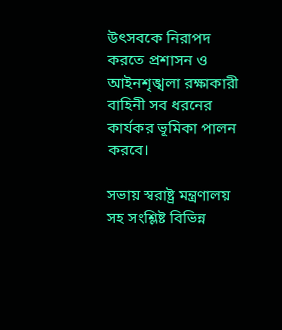উৎসবকে নিরাপদ করতে প্রশাসন ও আইনশৃঙ্খলা রক্ষাকারী বাহিনী সব ধরনের কার্যকর ভূমিকা পালন করবে।

সভায় স্বরাষ্ট্র মন্ত্রণালয় সহ সংশ্লিষ্ট বিভিন্ন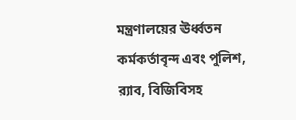মন্ত্রণালয়ের ঊর্ধ্বতন কর্মকর্তাবৃন্দ এবং পুলিশ, র‍্যাব, বিজিবিসহ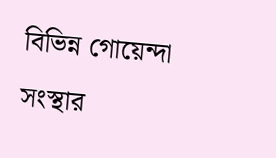বিভিন্ন গোয়েন্দা সংস্থার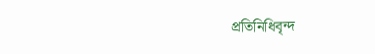প্রতিনিধিবৃন্দ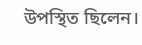উপস্থিত ছিলেন।